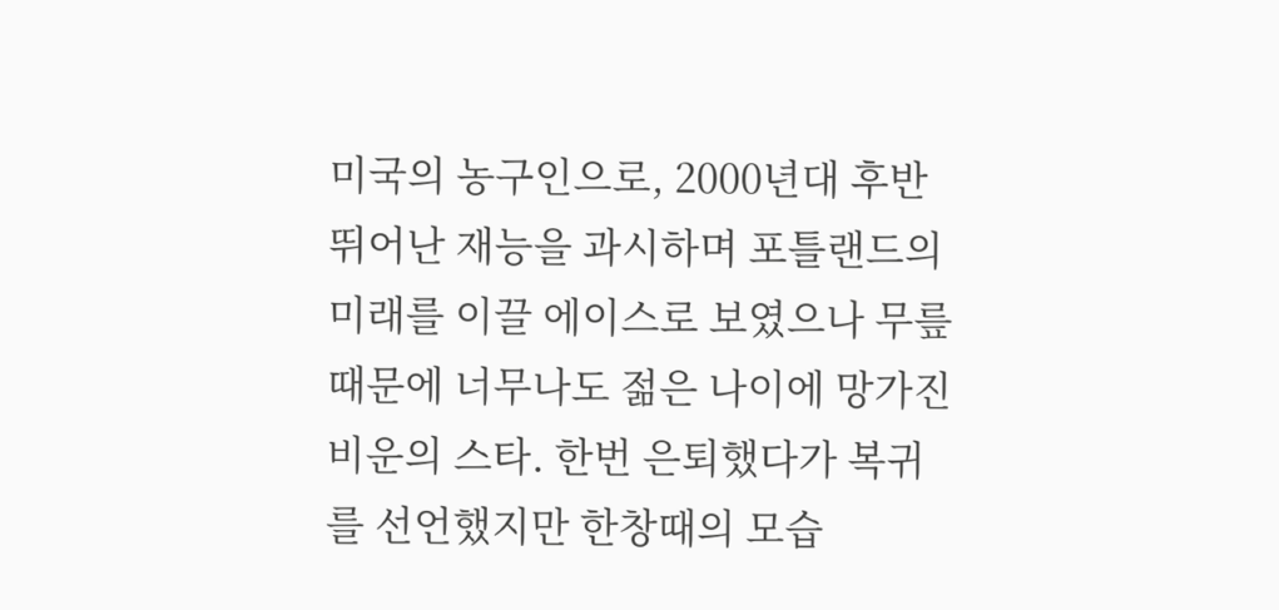미국의 농구인으로, 2000년대 후반 뛰어난 재능을 과시하며 포틀랜드의 미래를 이끌 에이스로 보였으나 무릎 때문에 너무나도 젊은 나이에 망가진 비운의 스타. 한번 은퇴했다가 복귀를 선언했지만 한창때의 모습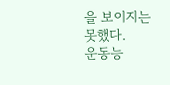을 보이지는 못했다.
운동능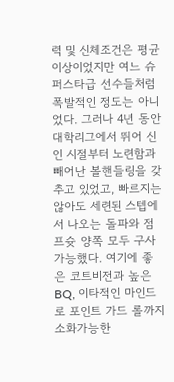력 및 신체조건은 평균 이상이었지만 여느 슈퍼스타급 선수들처럼 폭발적인 정도는 아니었다. 그러나 4년 동안 대학리그에서 뛰어 신인 시절부터 노련함과 빼어난 볼핸들링을 갖추고 있었고, 빠르지는 않아도 세련된 스텝에서 나오는 돌파와 점프슛 양쪽 모두 구사가능했다. 여기에 좋은 코트비전과 높은 BQ, 이타적인 마인드로 포인트 가드 롤까지 소화가능한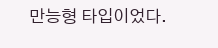만능형 타입이었다.